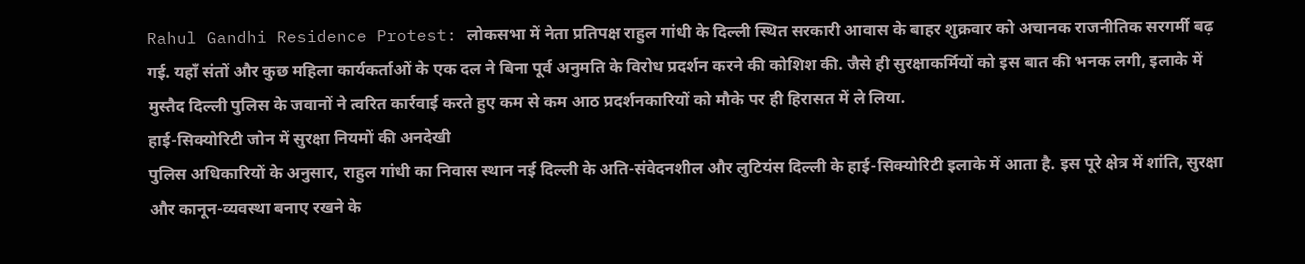Rahul Gandhi Residence Protest: लोकसभा में नेता प्रतिपक्ष राहुल गांधी के दिल्ली स्थित सरकारी आवास के बाहर शुक्रवार को अचानक राजनीतिक सरगर्मी बढ़ गई. यहाँ संतों और कुछ महिला कार्यकर्ताओं के एक दल ने बिना पूर्व अनुमति के विरोध प्रदर्शन करने की कोशिश की. जैसे ही सुरक्षाकर्मियों को इस बात की भनक लगी, इलाके में मुस्तैद दिल्ली पुलिस के जवानों ने त्वरित कार्रवाई करते हुए कम से कम आठ प्रदर्शनकारियों को मौके पर ही हिरासत में ले लिया.
हाई-सिक्योरिटी जोन में सुरक्षा नियमों की अनदेखी
पुलिस अधिकारियों के अनुसार, राहुल गांधी का निवास स्थान नई दिल्ली के अति-संवेदनशील और लुटियंस दिल्ली के हाई-सिक्योरिटी इलाके में आता है. इस पूरे क्षेत्र में शांति, सुरक्षा और कानून-व्यवस्था बनाए रखने के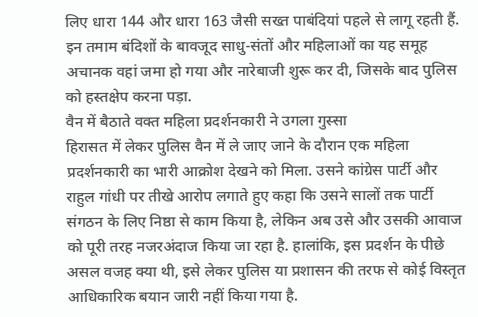लिए धारा 144 और धारा 163 जैसी सख्त पाबंदियां पहले से लागू रहती हैं. इन तमाम बंदिशों के बावजूद साधु-संतों और महिलाओं का यह समूह अचानक वहां जमा हो गया और नारेबाजी शुरू कर दी, जिसके बाद पुलिस को हस्तक्षेप करना पड़ा.
वैन में बैठाते वक्त महिला प्रदर्शनकारी ने उगला गुस्सा
हिरासत में लेकर पुलिस वैन में ले जाए जाने के दौरान एक महिला प्रदर्शनकारी का भारी आक्रोश देखने को मिला. उसने कांग्रेस पार्टी और राहुल गांधी पर तीखे आरोप लगाते हुए कहा कि उसने सालों तक पार्टी संगठन के लिए निष्ठा से काम किया है, लेकिन अब उसे और उसकी आवाज को पूरी तरह नजरअंदाज किया जा रहा है. हालांकि, इस प्रदर्शन के पीछे असल वजह क्या थी, इसे लेकर पुलिस या प्रशासन की तरफ से कोई विस्तृत आधिकारिक बयान जारी नहीं किया गया है.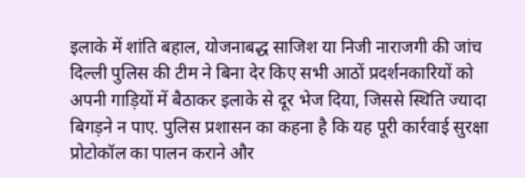इलाके में शांति बहाल, योजनाबद्ध साजिश या निजी नाराजगी की जांच
दिल्ली पुलिस की टीम ने बिना देर किए सभी आठों प्रदर्शनकारियों को अपनी गाड़ियों में बैठाकर इलाके से दूर भेज दिया, जिससे स्थिति ज्यादा बिगड़ने न पाए. पुलिस प्रशासन का कहना है कि यह पूरी कार्रवाई सुरक्षा प्रोटोकॉल का पालन कराने और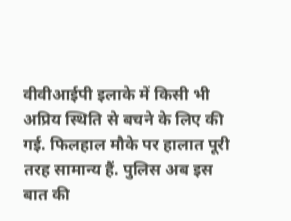वीवीआईपी इलाके में किसी भी अप्रिय स्थिति से बचने के लिए की गई. फिलहाल मौके पर हालात पूरी तरह सामान्य हैं. पुलिस अब इस बात की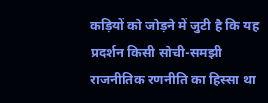कड़ियों को जोड़ने में जुटी है कि यह प्रदर्शन किसी सोची-समझी राजनीतिक रणनीति का हिस्सा था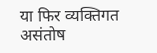या फिर व्यक्तिगत असंतोष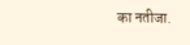का नतीजा.